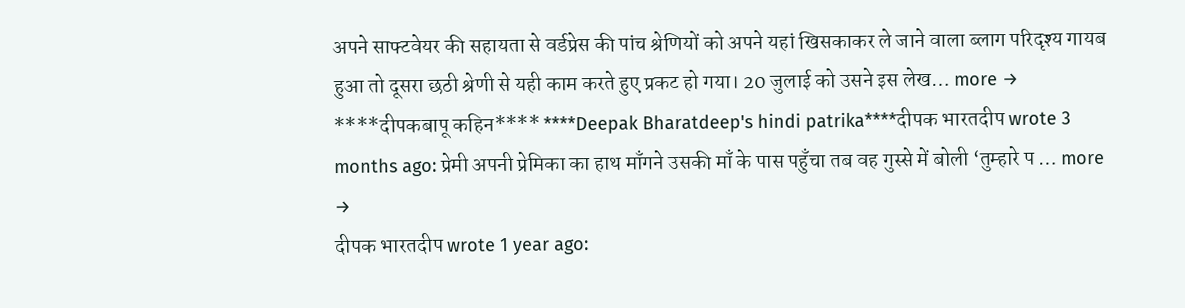अपने साफ्टवेयर की सहायता से वर्डप्रेस की पांच श्रेणियों को अपने यहां खिसकाकर ले जाने वाला ब्लाग परिदृश्य गायब हुआ तो दूसरा छठी श्रेणी से यही काम करते हुए प्रकट हो गया। 20 जुलाई को उसने इस लेख… more →
****दीपकबापू कहिन**** ****Deepak Bharatdeep's hindi patrika****दीपक भारतदीप wrote 3 months ago: प्रेमी अपनी प्रेमिका का हाथ माँगने उसकी माँ के पास पहुँचा तब वह गुस्से में बोली ‘तुम्हारे प … more →
दीपक भारतदीप wrote 1 year ago: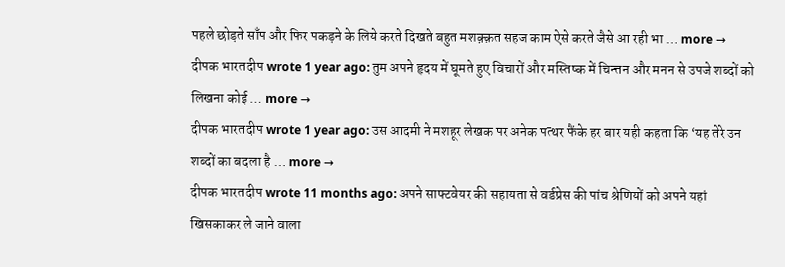पहले छोड़ते साँप और फिर पकड़ने के लिये करते दिखते बहुत मशक़्क़त सहज काम ऐसे करते जैसे आ रही भा … more →
दीपक भारतदीप wrote 1 year ago: तुम अपने हृदय में घूमते हुए विचारों और मस्तिष्क में चिन्त्तन और मनन से उपजे शब्दों को लिखना कोई … more →
दीपक भारतदीप wrote 1 year ago: उस आदमी ने मशहूर लेखक पर अनेक पत्थर फैंके हर बार यही कहता कि ‘यह तेरे उन शब्दों का बदला है … more →
दीपक भारतदीप wrote 11 months ago: अपने साफ्टवेयर की सहायता से वर्डप्रेस की पांच श्रेणियों को अपने यहां खिसकाकर ले जाने वाला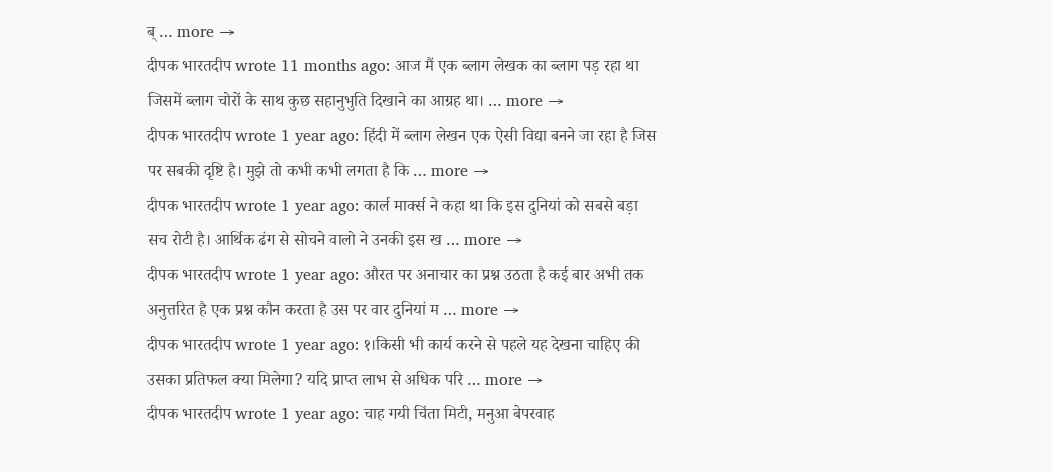ब् … more →
दीपक भारतदीप wrote 11 months ago: आज मैं एक ब्लाग लेखक का ब्लाग पड़ रहा था जिसमें ब्लाग चोरों के साथ कुछ सहानुभुति दिखाने का आग्रह था। … more →
दीपक भारतदीप wrote 1 year ago: हिंदी में ब्लाग लेखन एक ऐसी विद्या बनने जा रहा है जिस पर सबकी दृष्टि है। मुझे तो कभी कभी लगता है कि … more →
दीपक भारतदीप wrote 1 year ago: कार्ल मार्क्स ने कहा था कि इस दुनियां को सबसे बड़ा सच रोटी है। आर्थिक ढंग से सोचने वालो ने उनकी इस ख … more →
दीपक भारतदीप wrote 1 year ago: औरत पर अनाचार का प्रश्न उठता है कई बार अभी तक अनुत्तरित है एक प्रश्न कौन करता है उस पर वार दुनियां म … more →
दीपक भारतदीप wrote 1 year ago: १।किसी भी कार्य करने से पहले यह देखना चाहिए की उसका प्रतिफल क्या मिलेगा? यदि प्राप्त लाभ से अधिक परि … more →
दीपक भारतदीप wrote 1 year ago: चाह गयी चिंता मिटी, मनुआ बेपरवाह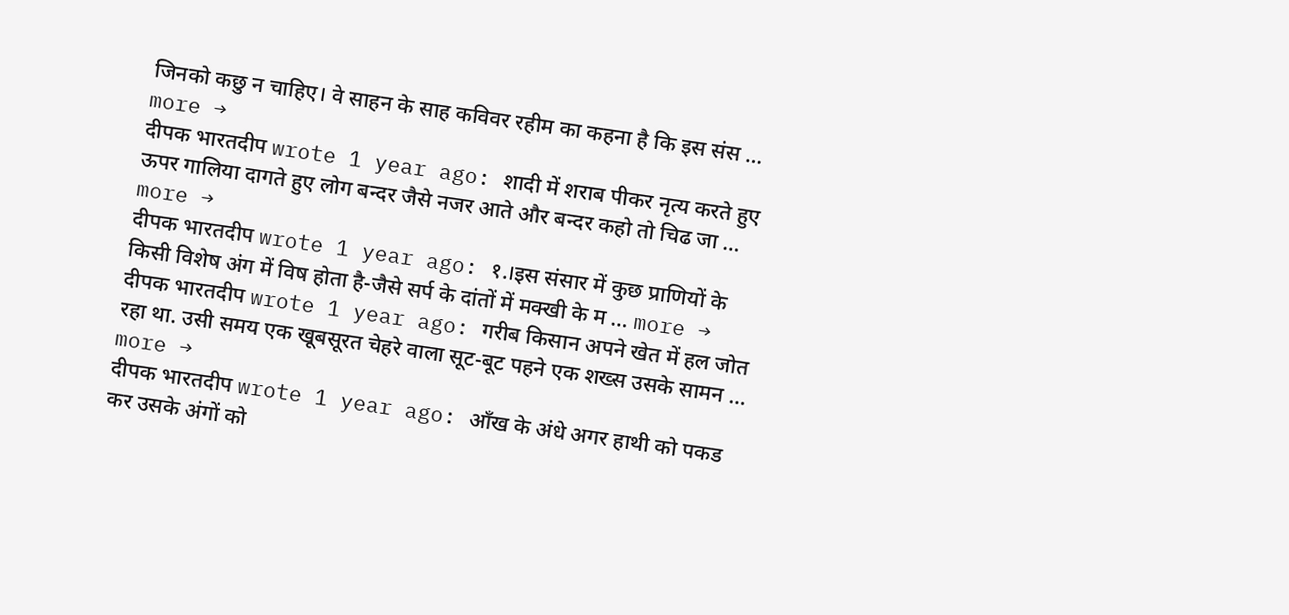जिनको कछु न चाहिए। वे साहन के साह कविवर रहीम का कहना है कि इस संस … more →
दीपक भारतदीप wrote 1 year ago: शादी में शराब पीकर नृत्य करते हुए ऊपर गालिया दागते हुए लोग बन्दर जैसे नजर आते और बन्दर कहो तो चिढ जा … more →
दीपक भारतदीप wrote 1 year ago: १.।इस संसार में कुछ प्राणियों के किसी विशेष अंग में विष होता है-जैसे सर्प के दांतों में मक्खी के म … more →
दीपक भारतदीप wrote 1 year ago: गरीब किसान अपने खेत में हल जोत रहा था. उसी समय एक खूबसूरत चेहरे वाला सूट-बूट पहने एक शख्स उसके सामन … more →
दीपक भारतदीप wrote 1 year ago: आँख के अंधे अगर हाथी को पकड कर उसके अंगों को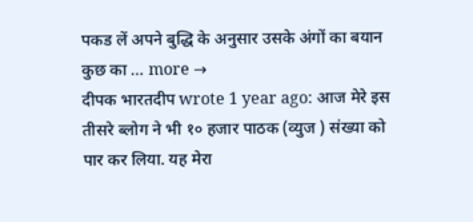पकड लें अपने बुद्धि के अनुसार उसके अंगों का बयान कुछ का … more →
दीपक भारतदीप wrote 1 year ago: आज मेरे इस तीसरे ब्लोग ने भी १० हजार पाठक (व्युज ) संख्या को पार कर लिया. यह मेरा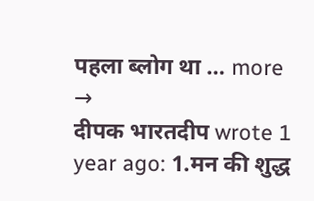पहला ब्लोग था … more →
दीपक भारतदीप wrote 1 year ago: 1.मन की शुद्ध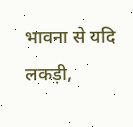भावना से यदि लकड़ी,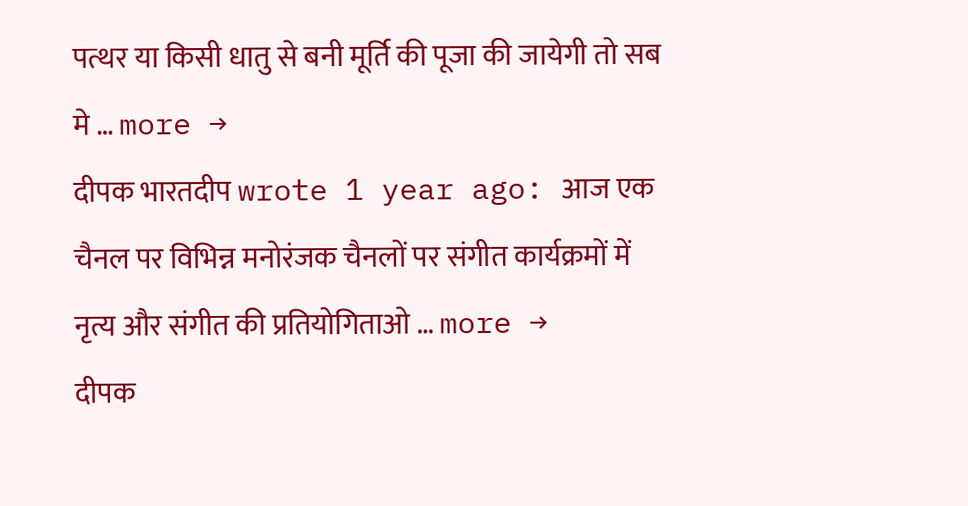पत्थर या किसी धातु से बनी मूर्ति की पूजा की जायेगी तो सब मे … more →
दीपक भारतदीप wrote 1 year ago: आज एक चैनल पर विभिन्न मनोरंजक चैनलों पर संगीत कार्यक्रमों में नृत्य और संगीत की प्रतियोगिताओ … more →
दीपक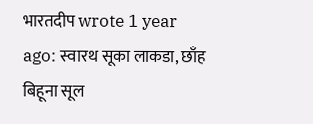भारतदीप wrote 1 year ago: स्वारथ सूका लाकडा, छाँह बिहूना सूल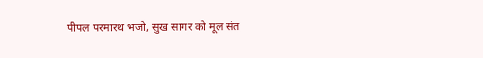पीपल परमारथ भजो, सुख सागर को मूल संत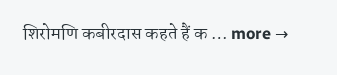शिरोमणि कबीरदास कहते हैं क … more →